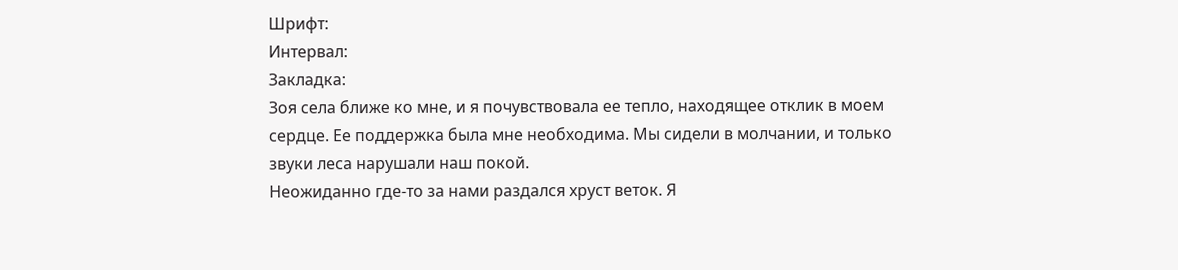Шрифт:
Интервал:
Закладка:
Зоя села ближе ко мне, и я почувствовала ее тепло, находящее отклик в моем сердце. Ее поддержка была мне необходима. Мы сидели в молчании, и только звуки леса нарушали наш покой.
Неожиданно где-то за нами раздался хруст веток. Я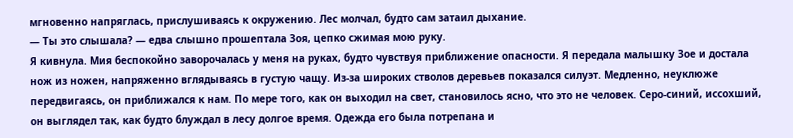мгновенно напряглась, прислушиваясь к окружению. Лес молчал, будто сам затаил дыхание.
— Ты это слышала? — едва слышно прошептала Зоя, цепко сжимая мою руку.
Я кивнула. Мия беспокойно заворочалась у меня на руках, будто чувствуя приближение опасности. Я передала малышку Зое и достала нож из ножен, напряженно вглядываясь в густую чащу. Из-за широких стволов деревьев показался силуэт. Медленно, неуклюже передвигаясь, он приближался к нам. По мере того, как он выходил на свет, становилось ясно, что это не человек. Серо-синий, иссохший, он выглядел так, как будто блуждал в лесу долгое время. Одежда его была потрепана и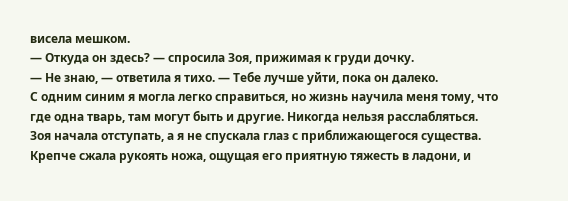висела мешком.
— Откуда он здесь? — спросила Зоя, прижимая к груди дочку.
— Не знаю, — ответила я тихо. — Тебе лучше уйти, пока он далеко.
С одним синим я могла легко справиться, но жизнь научила меня тому, что где одна тварь, там могут быть и другие. Никогда нельзя расслабляться.
Зоя начала отступать, а я не спускала глаз с приближающегося существа. Крепче сжала рукоять ножа, ощущая его приятную тяжесть в ладони, и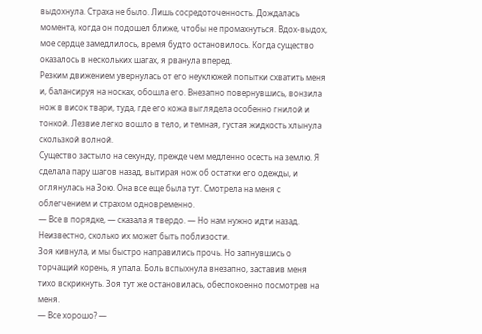выдохнула. Страха не было. Лишь сосредоточенность. Дождалась момента, когда он подошел ближе, чтобы не промахнуться. Вдох-выдох, мое сердце замедлилось, время будто остановилось. Когда существо оказалось в нескольких шагах, я рванула вперед.
Резким движением увернулась от его неуклюжей попытки схватить меня и, балансируя на носках, обошла его. Внезапно повернувшись, вонзила нож в висок твари, туда, где его кожа выглядела особенно гнилой и тонкой. Лезвие легко вошло в тело, и темная, густая жидкость хлынула скользкой волной.
Существо застыло на секунду, прежде чем медленно осесть на землю. Я сделала пару шагов назад, вытирая нож об остатки его одежды, и оглянулась на Зою. Она все еще была тут. Смотрела на меня с облегчением и страхом одновременно.
— Все в порядке, — сказала я твердо. — Но нам нужно идти назад. Неизвестно, сколько их может быть поблизости.
Зоя кивнула, и мы быстро направились прочь. Но запнувшись о торчащий корень, я упала. Боль вспыхнула внезапно, заставив меня тихо вскрикнуть. Зоя тут же остановилась, обеспокоенно посмотрев на меня.
— Все хорошо? —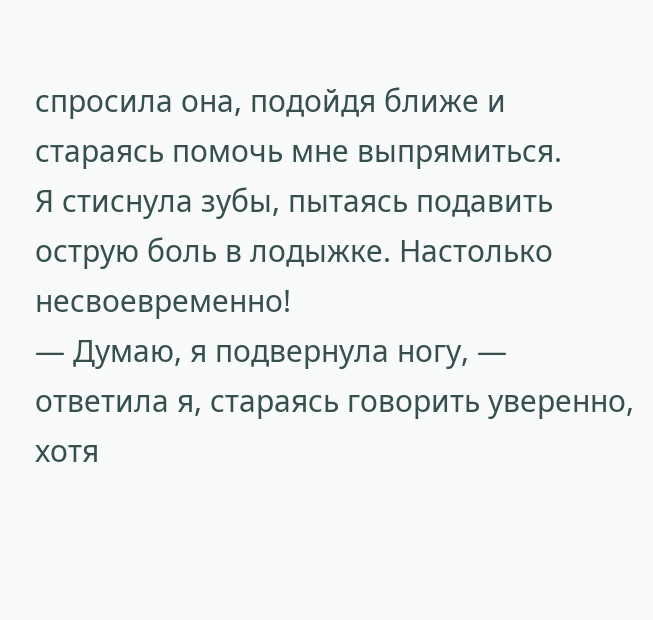спросила она, подойдя ближе и стараясь помочь мне выпрямиться.
Я стиснула зубы, пытаясь подавить острую боль в лодыжке. Настолько несвоевременно!
— Думаю, я подвернула ногу, — ответила я, стараясь говорить уверенно, хотя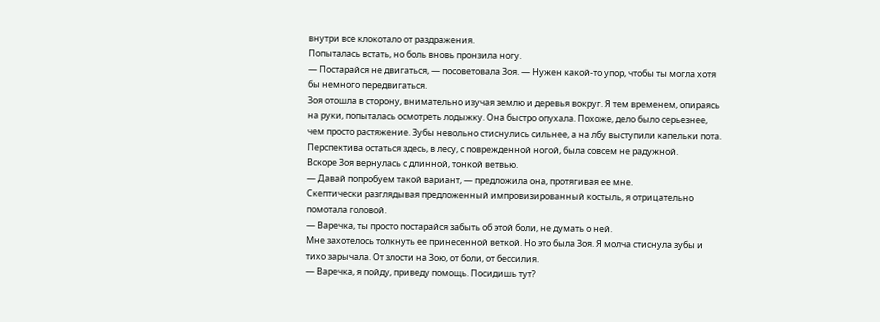внутри все клокотало от раздражения.
Попыталась встать, но боль вновь пронзила ногу.
— Постарайся не двигаться, — посоветовала Зоя. — Нужен какой-то упор, чтобы ты могла хотя бы немного передвигаться.
Зоя отошла в сторону, внимательно изучая землю и деревья вокруг. Я тем временем, опираясь на руки, попыталась осмотреть лодыжку. Она быстро опухала. Похоже, дело было серьезнее, чем просто растяжение. Зубы невольно стиснулись сильнее, а на лбу выступили капельки пота. Перспектива остаться здесь, в лесу, с поврежденной ногой, была совсем не радужной.
Вскоре Зоя вернулась с длинной, тонкой ветвью.
— Давай попробуем такой вариант, — предложила она, протягивая ее мне.
Скептически разглядывая предложенный импровизированный костыль, я отрицательно помотала головой.
— Варечка, ты просто постарайся забыть об этой боли, не думать о ней.
Мне захотелось толкнуть ее принесенной веткой. Но это была Зоя. Я молча стиснула зубы и тихо зарычала. От злости на Зою, от боли, от бессилия.
— Варечка, я пойду, приведу помощь. Посидишь тут?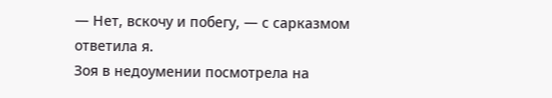— Нет, вскочу и побегу, — с сарказмом ответила я.
Зоя в недоумении посмотрела на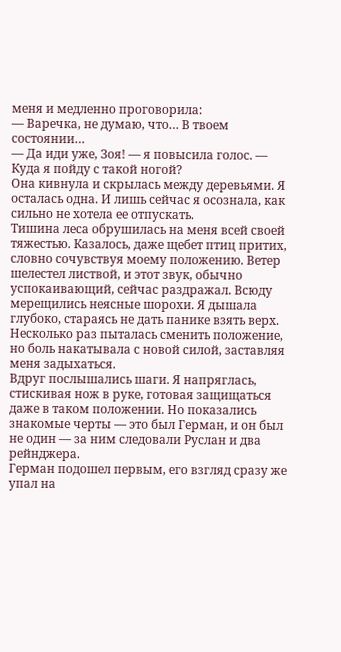меня и медленно проговорила:
— Варечка, не думаю, что… В твоем состоянии…
— Да иди уже, Зоя! — я повысила голос. — Куда я пойду с такой ногой?
Она кивнула и скрылась между деревьями. Я осталась одна. И лишь сейчас я осознала, как сильно не хотела ее отпускать.
Тишина леса обрушилась на меня всей своей тяжестью. Казалось, даже щебет птиц притих, словно сочувствуя моему положению. Ветер шелестел листвой, и этот звук, обычно успокаивающий, сейчас раздражал. Всюду мерещились неясные шорохи. Я дышала глубоко, стараясь не дать панике взять верх. Несколько раз пыталась сменить положение, но боль накатывала с новой силой, заставляя меня задыхаться.
Вдруг послышались шаги. Я напряглась, стискивая нож в руке, готовая защищаться даже в таком положении. Но показались знакомые черты — это был Герман, и он был не один — за ним следовали Руслан и два рейнджера.
Герман подошел первым, его взгляд сразу же упал на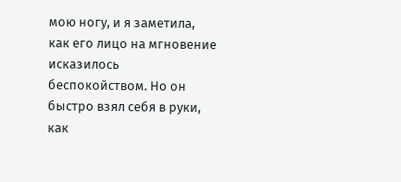мою ногу, и я заметила, как его лицо на мгновение исказилось беспокойством. Но он быстро взял себя в руки, как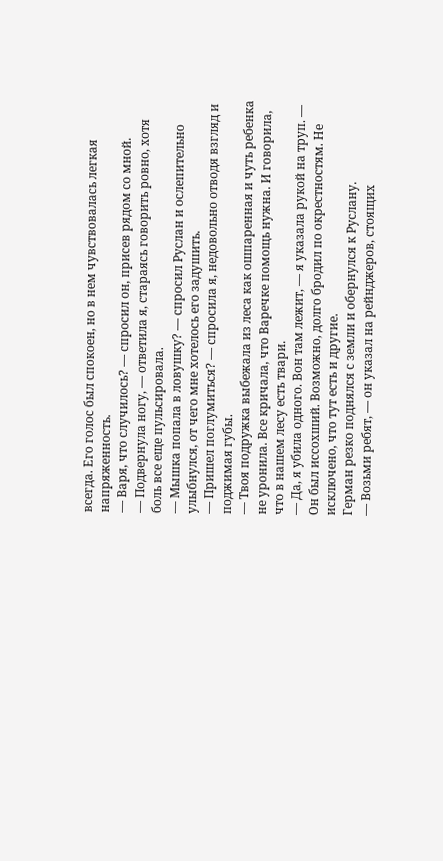всегда. Его голос был спокоен, но в нем чувствовалась легкая напряженность.
— Варя, что случилось? — спросил он, присев рядом со мной.
— Подвернула ногу, — ответила я, стараясь говорить ровно, хотя боль все еще пульсировала.
— Мышка попала в ловушку? — спросил Руслан и ослепительно улыбнулся, от чего мне хотелось его задушить.
— Пришел поглумиться? — спросила я, недовольно отводя взгляд и поджимая губы.
— Твоя подружка выбежала из леса как ошпаренная и чуть ребенка не уронила. Все кричала, что Варечке помощь нужна. И говорила, что в нашем лесу есть твари.
— Да, я убила одного. Вон там лежит, — я указала рукой на труп. — Он был иссохший. Возможно, долго бродил по окрестностям. Не исключено, что тут есть и другие.
Герман резко поднялся с земли и обернулся к Руслану.
— Возьми ребят, — он указал на рейнджеров, стоящих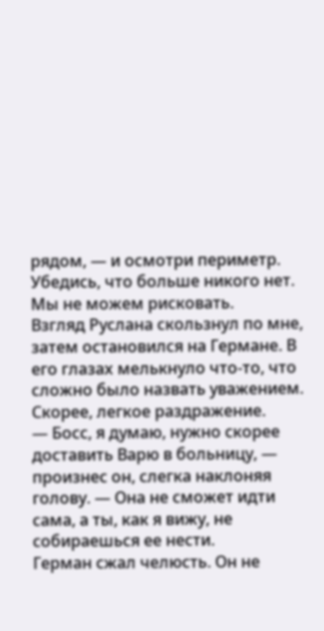рядом, — и осмотри периметр. Убедись, что больше никого нет. Мы не можем рисковать.
Взгляд Руслана скользнул по мне, затем остановился на Германе. В его глазах мелькнуло что-то, что сложно было назвать уважением. Скорее, легкое раздражение.
— Босс, я думаю, нужно скорее доставить Варю в больницу, — произнес он, слегка наклоняя голову. — Она не сможет идти сама, а ты, как я вижу, не собираешься ее нести.
Герман сжал челюсть. Он не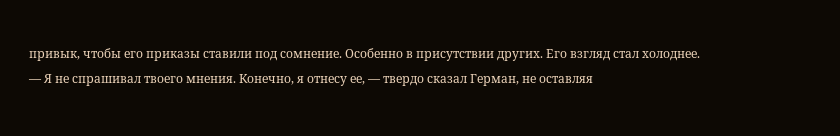привык, чтобы его приказы ставили под сомнение. Особенно в присутствии других. Его взгляд стал холоднее.
— Я не спрашивал твоего мнения. Конечно, я отнесу ее, — твердо сказал Герман, не оставляя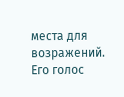места для возражений. Его голос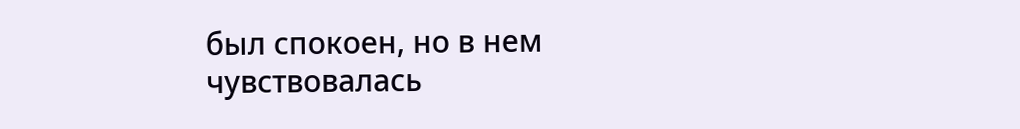был спокоен, но в нем чувствовалась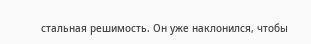стальная решимость. Он уже наклонился, чтобы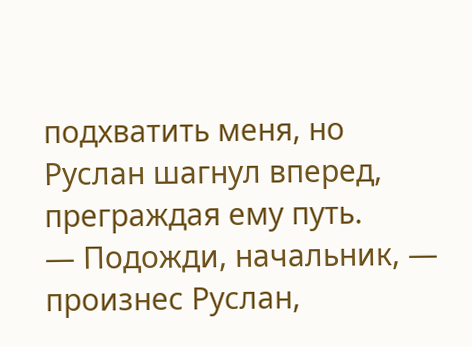подхватить меня, но Руслан шагнул вперед, преграждая ему путь.
— Подожди, начальник, — произнес Руслан,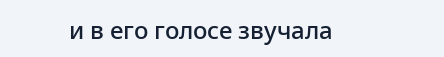и в его голосе звучала